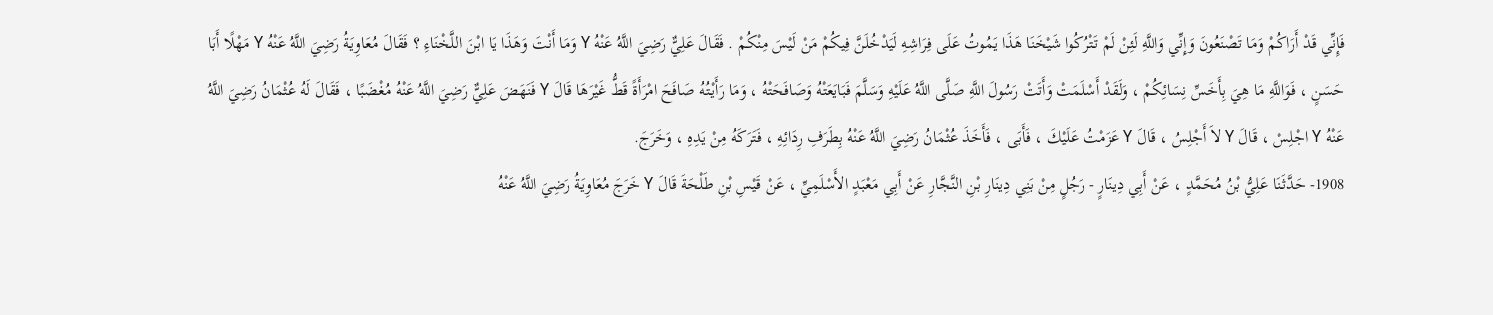فَإِنِّي قَدْ أَرَاكُمْ وَمَا تَصْنَعُونَ وَإِنِّي وَاللَّهِ لَئِنْ لَمْ تَتْرُكُوا شَيْخَنَا هَذَا يَمُوتُ عَلَى فِرَاشِهِ لَيَدْخُلَنَّ فِيكُمْ مَنْ لَيْسَ مِنْكُمْ . فَقَالَ عَلِيٌّ رَضِيَ اللَّهُ عَنْهُ Y وَمَا أَنْتَ وَهَذَا يَا ابْنَ اللَّخْنَاءِ ؟ فَقَالَ مُعَاوِيَةُ رَضِيَ اللَّهُ عَنْهُ Y مَهْلًا أَبَا حَسَنٍ ، فَوَاللَّهِ مَا هِيَ بِأَخَسِّ نِسَائِكُمْ ، وَلَقَدْ أَسْلَمَتْ وَأَتَتْ رَسُولَ اللَّهِ صَلَّى اللَّهُ عَلَيْهِ وَسَلَّمَ فَبَايَعَتْهُ وَصَافَحَتْهُ ، وَمَا رَأَيْتُهُ صَافَحَ امْرَأَةً قَطُّ غَيْرَهَا قَالَ Y فَنَهَضَ عَلِيٌّ رَضِيَ اللَّهُ عَنْهُ مُغْضَبًا ، فَقَالَ لَهُ عُثْمَانُ رَضِيَ اللَّهُ عَنْهُ Y اجْلِسْ ، قَالَ Y لاَ أَجْلِسُ ، قَالَ Y عَزَمْتُ عَلَيْكَ ، فَأَبَى ، فَأَخَذَ عُثْمَانُ رَضِيَ اللَّهُ عَنْهُ بِطَرَفِ رِدَائِهِ ، فَتَرَكَهُ مِنْ يَدِهِ ، وَخَرَجَ.
1908- حَدَّثَنَا عَلِيُّ بْنُ مُحَمَّدٍ ، عَنْ أَبِي دِينَارٍ - رَجُلٍ مِنْ بَنِي دِينَارِ بْنِ النَّجَّارِ عَنْ أَبِي مَعْبَدٍ الأَسْلَمِيِّ ، عَنْ قَيْسِ بْنِ طَلْحَةَ قَالَ Y خَرَجَ مُعَاوِيَةُ رَضِيَ اللَّهُ عَنْهُ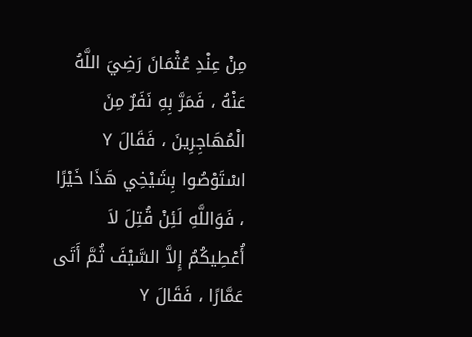مِنْ عِنْدِ عُثْمَانَ رَضِيَ اللَّهُ عَنْهُ ، فَمَرَّ بِهِ نَفَرٌ مِنَ الْمُهَاجِرِينَ ، فَقَالَ Y اسْتَوْصُوا بِشَيْخِي هَذَا خَيْرًا ، فَوَاللَّهِ لَئِنْ قُتِلَ لاَ أُعْطِيكُمُ إِلاَّ السَّيْفَ ثُمَّ أَتَى عَمَّارًا ، فَقَالَ Y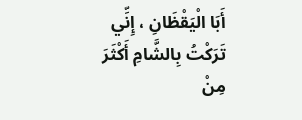أَبَا الْيَقْظَانِ ، إِنِّي تَرَكْتُ بِالشَّامِ أَكْثَرَ مِنْ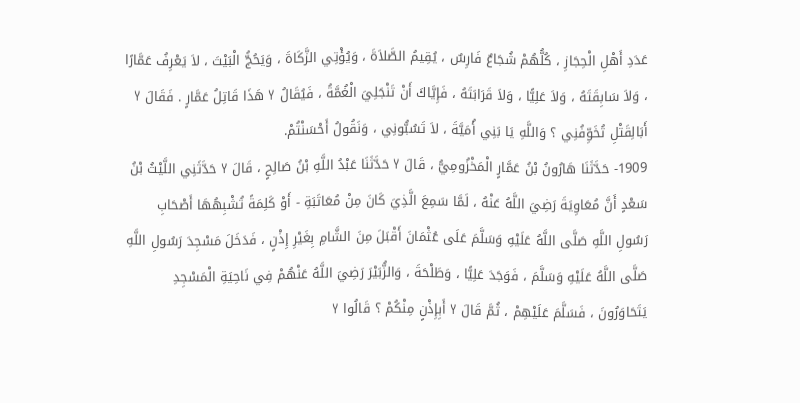عَدَدِ أَهْلِ الْحِجَازِ ، كُلُّهُمْ شُجَاعٌ فَارِسٌ ، يُقِيمُ الصَّلاَةَ ، وَيُؤْتِي الزَّكَاةَ ، وَيَحُجُّ الْبَيْتَ ، لاَ يَعْرِفُ عَمَّارًا ، وَلاَ سَابِقَتَهُ ، وَلاَ عَلِيًّا ، وَلاَ قَرَابَتَهُ ، فَإِيَّاكَ أَنْ تَنْجَلِيَ الْغُمَّةُ ، فَيُقَالُ Y هَذَا قَاتِلُ عَمَّارٍ . فَقَالَ Y أَبَالِقَتْلِ تُخَوِّفُنِي ؟ وَاللَّهِ يَا بَنِي أُمَيَّةَ ، لاَ تَسُبُّونِي ، وَنَقُولُ أَحْسَنْتُمْ.
1909- حَدَّثَنَا هَارُونُ بْنُ عَمَّارٍ الْمَخْزُومِيُّ ، قَالَ Y حَدَّثَنَا عَبْدُ اللَّهِ بْنُ صَالِحٍ ، قَالَ Y حَدَّثَنِي اللَّيْثُ بْنُ سَعْدٍ أَنَّ مُعَاوِيَةَ رَضِيَ اللَّهُ عَنْهُ ، لَمَّا سَمِعَ الَّذِيَ كَانَ مِنْ مُعَاتَبَةِ - أَوْ كَلِمَةً تُشْبِهُهَا أَصْحَابِ رَسُولِ اللَّهِ صَلَّى اللَّهُ عَلَيْهِ وَسَلَّمَ عَلَى عُثْمَانَ أَقْبَلَ مِنَ الشَّامِ بِغَيْرِ إِذْنٍ ، فَدَخَلَ مَسْجِدَ رَسُولِ اللَّهِ صَلَّى اللَّهُ عَلَيْهِ وَسَلَّمَ ، فَوَجَدَ عَلِيًّا ، وَطَلْحَةَ ، وَالزُّبَيْرَ رَضِيَ اللَّهُ عَنْهُمْ فِي نَاحِيَةِ الْمَسْجِدِ يَتَحَاوَرُونَ ، فَسَلَّمَ عَلَيْهِمْ ، ثُمَّ قَالَ Y أَبِإِذْنٍ مِنْكُمْ ؟ قَالُوا Y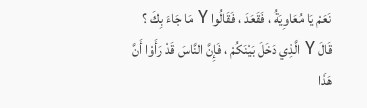نَعَمْ يَا مُعَاوِيَةُ ، فَقَعَدَ ، فَقَالُوا Y مَا جَاءَ بِكَ ؟ قَالَ Y الَّذِي دَخَلَ بَيْنَكُمْ ، فَإِنَّ النَّاسَ قَدْ رَأَوْا أَنَّ هَذَا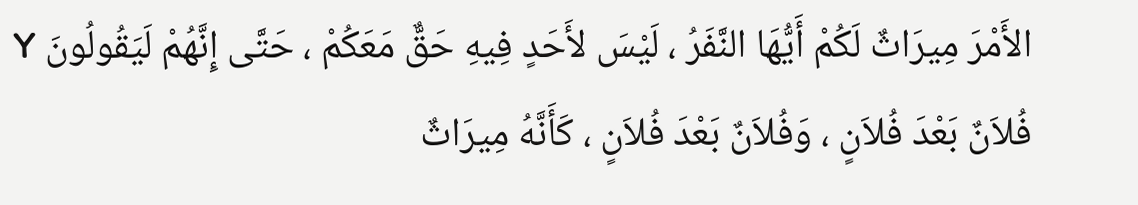الأَمْرَ مِيرَاثٌ لَكُمْ أَيُّهَا النَّفَرُ ، لَيْسَ لأَحَدٍ فِيهِ حَقٌّ مَعَكُمْ ، حَتَّى إِنَّهُمْ لَيَقُولُونَ Y فُلاَنٌ بَعْدَ فُلاَنٍ ، وَفُلاَنٌ بَعْدَ فُلاَنٍ ، كَأَنَّهُ مِيرَاثٌ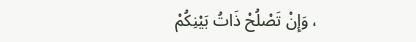، وَإِنْ تَصْلُحْ ذَاتُ بَيْنِكُمْ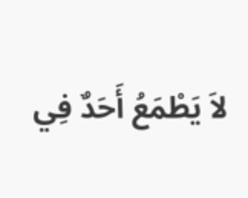لاَ يَطْمَعُ أَحَدٌ فِي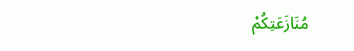مُنَازَعَتِكُمْ